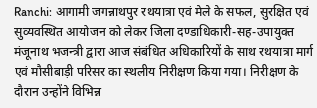Ranchi: आगामी जगन्नाथपुर रथयात्रा एवं मेले के सफल, सुरक्षित एवं सुव्यवस्थित आयोजन को लेकर जिला दण्डाधिकारी-सह-उपायुक्त मंजूनाथ भजन्त्री द्वारा आज संबंधित अधिकारियों के साथ रथयात्रा मार्ग एवं मौसीबाड़ी परिसर का स्थलीय निरीक्षण किया गया। निरीक्षण के दौरान उन्होंने विभिन्न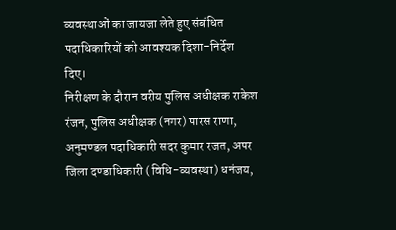व्यवस्थाओं का जायजा लेते हुए संबंधित पदाधिकारियों को आवश्यक दिशा-निर्देश दिए।
निरीक्षण के दौरान वरीय पुलिस अधीक्षक राकेश रंजन, पुलिस अधीक्षक (नगर) पारस राणा, अनुमण्डल पदाधिकारी सदर कुमार रजत, अपर जिला दण्डाधिकारी (विधि-व्यवस्था) धनंजय,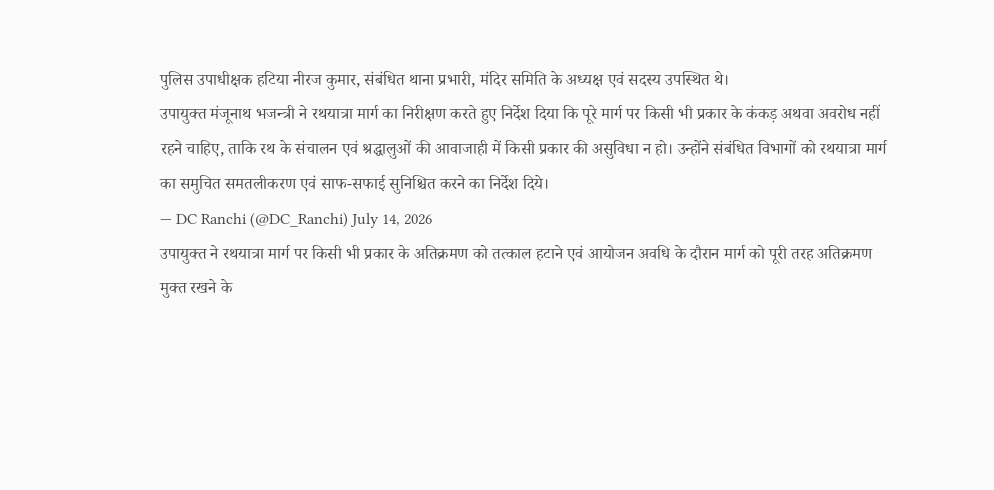पुलिस उपाधीक्षक हटिया नीरज कुमार, संबंधित थाना प्रभारी, मंदिर समिति के अध्यक्ष एवं सदस्य उपस्थित थे।
उपायुक्त मंजूनाथ भजन्त्री ने रथयात्रा मार्ग का निरीक्षण करते हुए निर्देश दिया कि पूरे मार्ग पर किसी भी प्रकार के कंकड़ अथवा अवरोध नहीं रहने चाहिए, ताकि रथ के संचालन एवं श्रद्धालुओं की आवाजाही में किसी प्रकार की असुविधा न हो। उन्होंने संबंधित विभागों को रथयात्रा मार्ग का समुचित समतलीकरण एवं साफ-सफाई सुनिश्चित करने का निर्देश दिये।
— DC Ranchi (@DC_Ranchi) July 14, 2026
उपायुक्त ने रथयात्रा मार्ग पर किसी भी प्रकार के अतिक्रमण को तत्काल हटाने एवं आयोजन अवधि के दौरान मार्ग को पूरी तरह अतिक्रमण मुक्त रखने के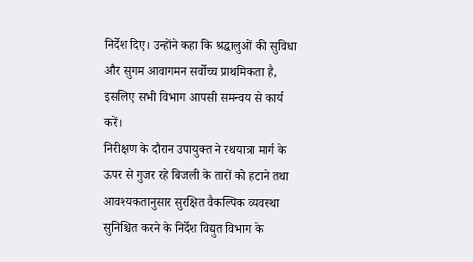निर्देश दिए। उन्होंने कहा कि श्रद्धालुओं की सुविधा और सुगम आवागमन सर्वोच्च प्राथमिकता है, इसलिए सभी विभाग आपसी समन्वय से कार्य करें।
निरीक्षण के दौरान उपायुक्त ने रथयात्रा मार्ग के ऊपर से गुजर रहे बिजली के तारों को हटाने तथा आवश्यकतानुसार सुरक्षित वैकल्पिक व्यवस्था सुनिश्चित करने के निर्देश विद्युत विभाग के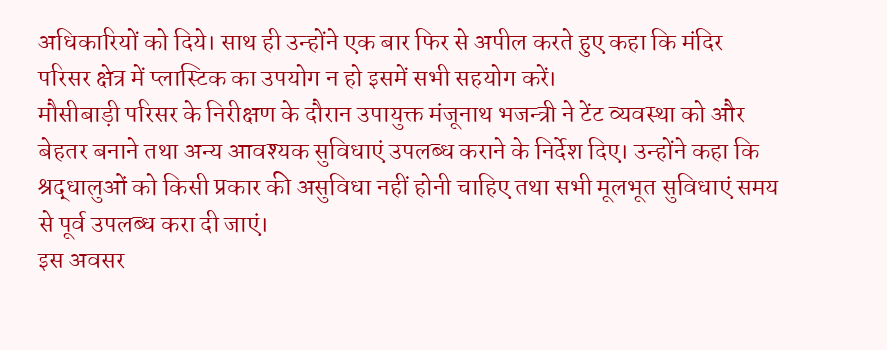अधिकारियों को दिये। साथ ही उन्होंने एक बार फिर से अपील करते हुए कहा कि मंदिर परिसर क्षेत्र में प्लास्टिक का उपयोग न हो इसमें सभी सहयोग करें।
मौसीबाड़ी परिसर के निरीक्षण के दौरान उपायुक्त मंजूनाथ भजन्त्री ने टेंट व्यवस्था को और बेहतर बनाने तथा अन्य आवश्यक सुविधाएं उपलब्ध कराने के निर्देश दिए। उन्होंने कहा कि श्रद्धालुओं को किसी प्रकार की असुविधा नहीं होनी चाहिए तथा सभी मूलभूत सुविधाएं समय से पूर्व उपलब्ध करा दी जाएं।
इस अवसर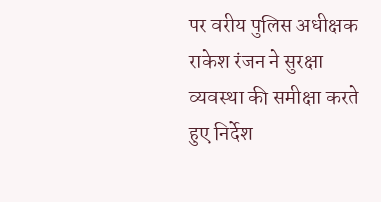पर वरीय पुलिस अधीक्षक राकेश रंजन ने सुरक्षा व्यवस्था की समीक्षा करते हुए निर्देश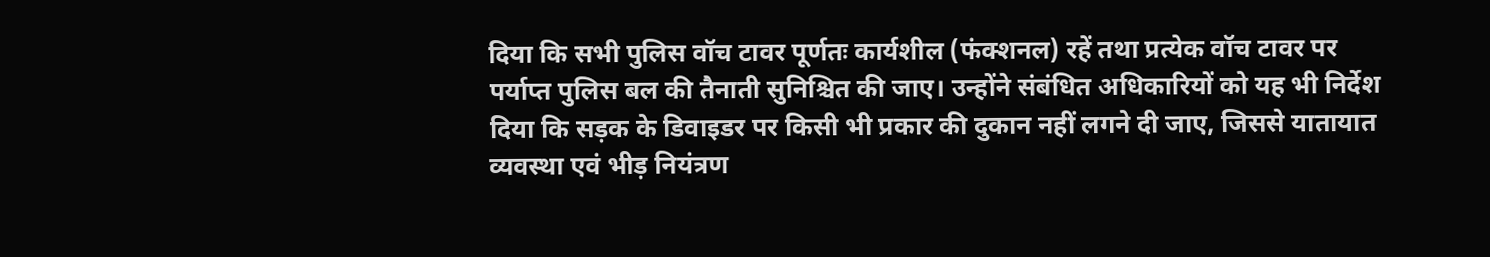दिया कि सभी पुलिस वॉच टावर पूर्णतः कार्यशील (फंक्शनल) रहें तथा प्रत्येक वॉच टावर पर पर्याप्त पुलिस बल की तैनाती सुनिश्चित की जाए। उन्होंने संबंधित अधिकारियों को यह भी निर्देश दिया कि सड़क के डिवाइडर पर किसी भी प्रकार की दुकान नहीं लगने दी जाए, जिससे यातायात व्यवस्था एवं भीड़ नियंत्रण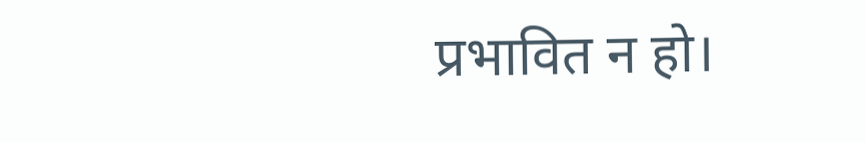प्रभावित न हो।